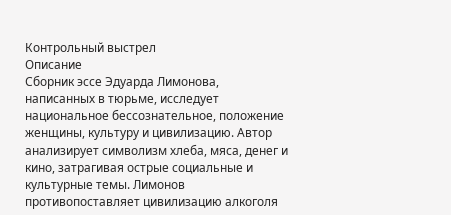Контрольный выстрел
Описание
Сборник эссе Эдуарда Лимонова, написанных в тюрьме, исследует национальное бессознательное, положение женщины, культуру и цивилизацию. Автор анализирует символизм хлеба, мяса, денег и кино, затрагивая острые социальные и культурные темы. Лимонов противопоставляет цивилизацию алкоголя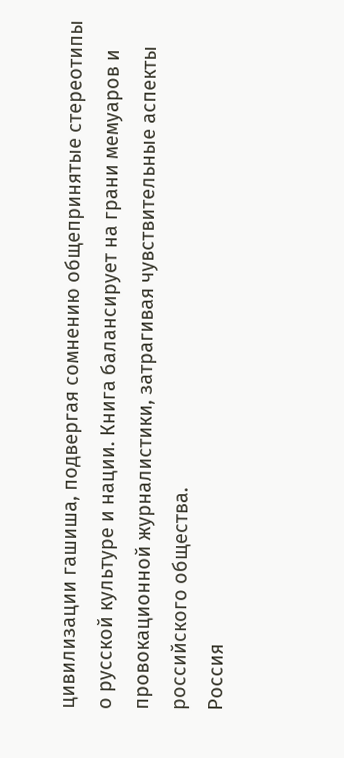цивилизации гашиша, подвергая сомнению общепринятые стереотипы о русской культуре и нации. Книга балансирует на грани мемуаров и провокационной журналистики, затрагивая чувствительные аспекты российского общества.
Россия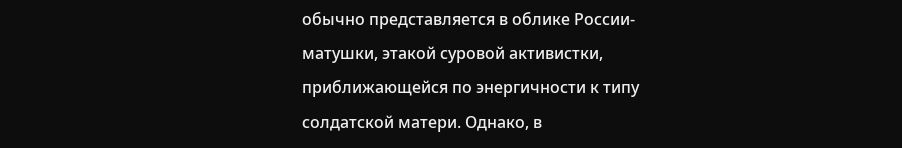обычно представляется в облике России-матушки, этакой суровой активистки, приближающейся по энергичности к типу солдатской матери. Однако, в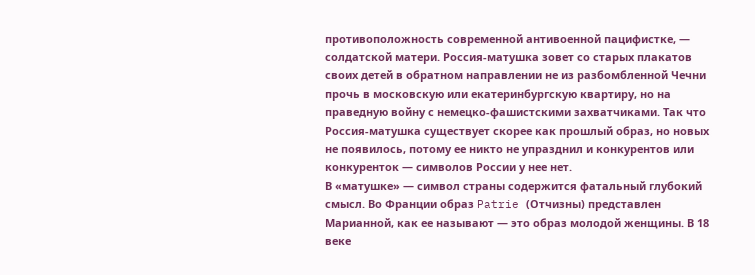противоположность современной антивоенной пацифистке, — солдатской матери. Россия-матушка зовет со старых плакатов своих детей в обратном направлении не из разбомбленной Чечни прочь в московскую или екатеринбургскую квартиру, но на праведную войну с немецко-фашистскими захватчиками. Так что Россия-матушка существует скорее как прошлый образ, но новых не появилось, потому ее никто не упразднил и конкурентов или конкуренток — символов России у нее нет.
В «матушке» — символ страны содержится фатальный глубокий смысл. Во Франции образ Patrie (Отчизны) представлен Марианной, как ее называют — это образ молодой женщины. В 18 веке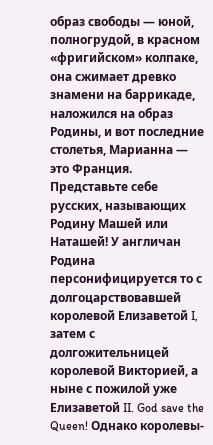образ свободы — юной, полногрудой, в красном «фригийском» колпаке, она сжимает древко знамени на баррикаде, наложился на образ Родины, и вот последние столетья, Марианна — это Франция. Представьте себе русских, называющих Родину Машей или Наташей! У англичан Родина персонифицируется то с долгоцарствовавшей королевой Елизаветой I, затем с долгожительницей королевой Викторией, а ныне с пожилой уже Елизаветой II. God save the Queen! Однако королевы-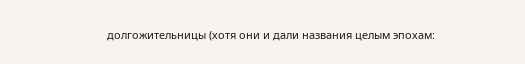долгожительницы (хотя они и дали названия целым эпохам: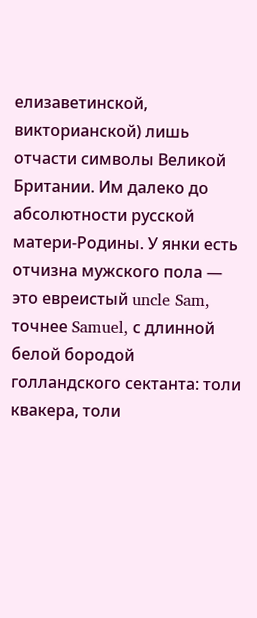елизаветинской, викторианской) лишь отчасти символы Великой Британии. Им далеко до абсолютности русской матери-Родины. У янки есть отчизна мужского пола — это евреистый uncle Sam, точнее Samuel, с длинной белой бородой голландского сектанта: толи квакера, толи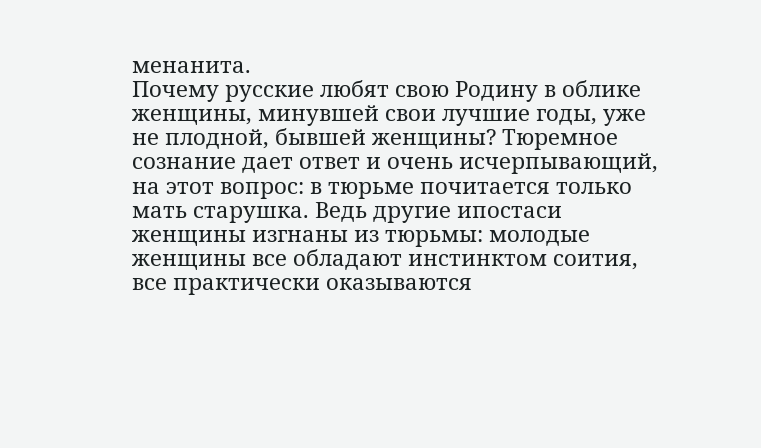менанита.
Почему русские любят свою Родину в облике женщины, минувшей свои лучшие годы, уже не плодной, бывшей женщины? Тюремное сознание дает ответ и очень исчерпывающий, на этот вопрос: в тюрьме почитается только мать старушка. Ведь другие ипостаси женщины изгнаны из тюрьмы: молодые женщины все обладают инстинктом соития, все практически оказываются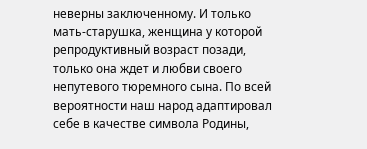неверны заключенному. И только мать-старушка, женщина у которой репродуктивный возраст позади, только она ждет и любви своего непутевого тюремного сына. По всей вероятности наш народ адаптировал себе в качестве символа Родины,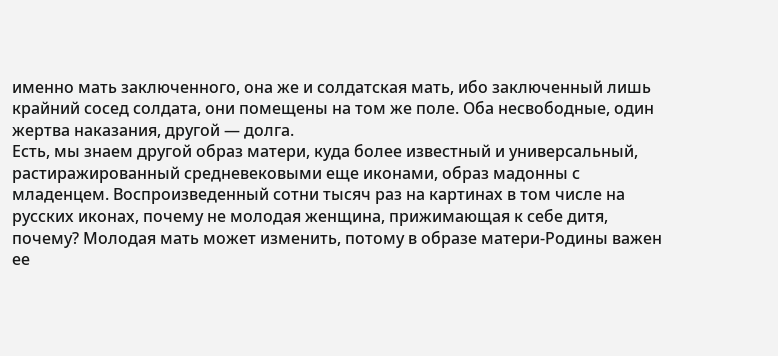именно мать заключенного, она же и солдатская мать, ибо заключенный лишь крайний сосед солдата, они помещены на том же поле. Оба несвободные, один жертва наказания, другой — долга.
Есть, мы знаем другой образ матери, куда более известный и универсальный, растиражированный средневековыми еще иконами, образ мадонны с младенцем. Воспроизведенный сотни тысяч раз на картинах в том числе на русских иконах, почему не молодая женщина, прижимающая к себе дитя, почему? Молодая мать может изменить, потому в образе матери-Родины важен ее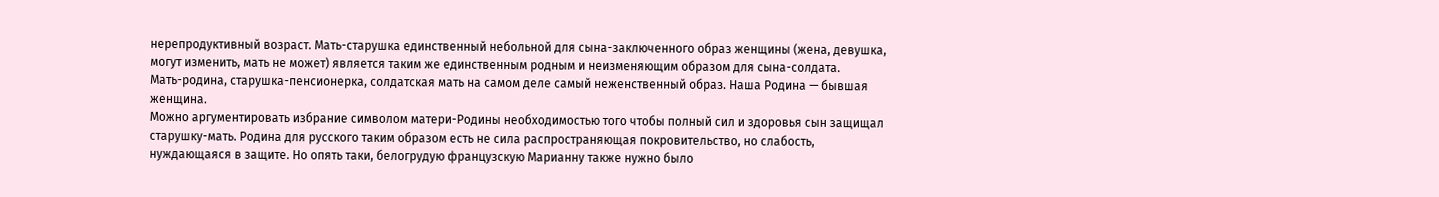нерепродуктивный возраст. Мать-старушка единственный небольной для сына-заключенного образ женщины (жена, девушка, могут изменить, мать не может) является таким же единственным родным и неизменяющим образом для сына-солдата.
Мать-родина, старушка-пенсионерка, солдатская мать на самом деле самый неженственный образ. Наша Родина — бывшая женщина.
Можно аргументировать избрание символом матери-Родины необходимостью того чтобы полный сил и здоровья сын защищал старушку-мать. Родина для русского таким образом есть не сила распространяющая покровительство, но слабость, нуждающаяся в защите. Но опять таки, белогрудую французскую Марианну также нужно было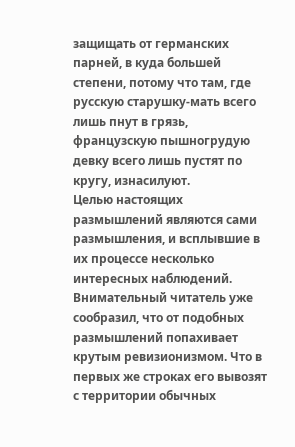защищать от германских парней, в куда большей степени, потому что там, где русскую старушку-мать всего лишь пнут в грязь, французскую пышногрудую девку всего лишь пустят по кругу, изнасилуют.
Целью настоящих размышлений являются сами размышления, и всплывшие в их процессе несколько интересных наблюдений.
Внимательный читатель уже сообразил, что от подобных размышлений попахивает крутым ревизионизмом. Что в первых же строках его вывозят с территории обычных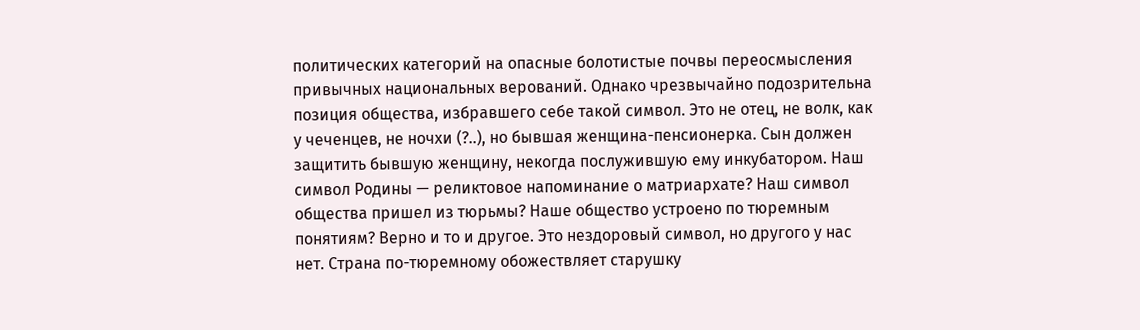политических категорий на опасные болотистые почвы переосмысления привычных национальных верований. Однако чрезвычайно подозрительна позиция общества, избравшего себе такой символ. Это не отец, не волк, как у чеченцев, не ночхи (?..), но бывшая женщина-пенсионерка. Сын должен защитить бывшую женщину, некогда послужившую ему инкубатором. Наш символ Родины — реликтовое напоминание о матриархате? Наш символ общества пришел из тюрьмы? Наше общество устроено по тюремным понятиям? Верно и то и другое. Это нездоровый символ, но другого у нас нет. Страна по-тюремному обожествляет старушку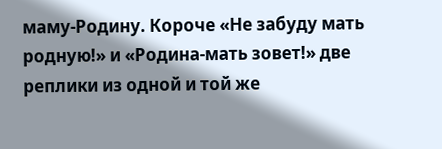маму-Родину. Короче «Не забуду мать родную!» и «Родина-мать зовет!» две реплики из одной и той же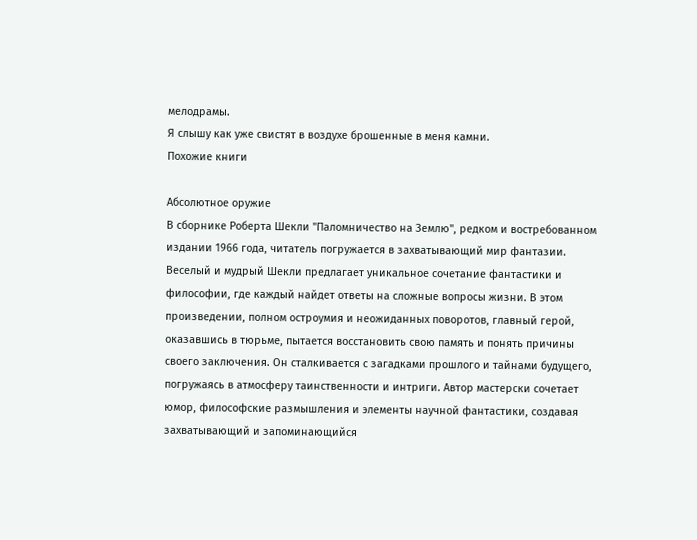мелодрамы.
Я слышу как уже свистят в воздухе брошенные в меня камни.
Похожие книги

Абсолютное оружие
В сборнике Роберта Шекли "Паломничество на Землю", редком и востребованном издании 1966 года, читатель погружается в захватывающий мир фантазии. Веселый и мудрый Шекли предлагает уникальное сочетание фантастики и философии, где каждый найдет ответы на сложные вопросы жизни. В этом произведении, полном остроумия и неожиданных поворотов, главный герой, оказавшись в тюрьме, пытается восстановить свою память и понять причины своего заключения. Он сталкивается с загадками прошлого и тайнами будущего, погружаясь в атмосферу таинственности и интриги. Автор мастерски сочетает юмор, философские размышления и элементы научной фантастики, создавая захватывающий и запоминающийся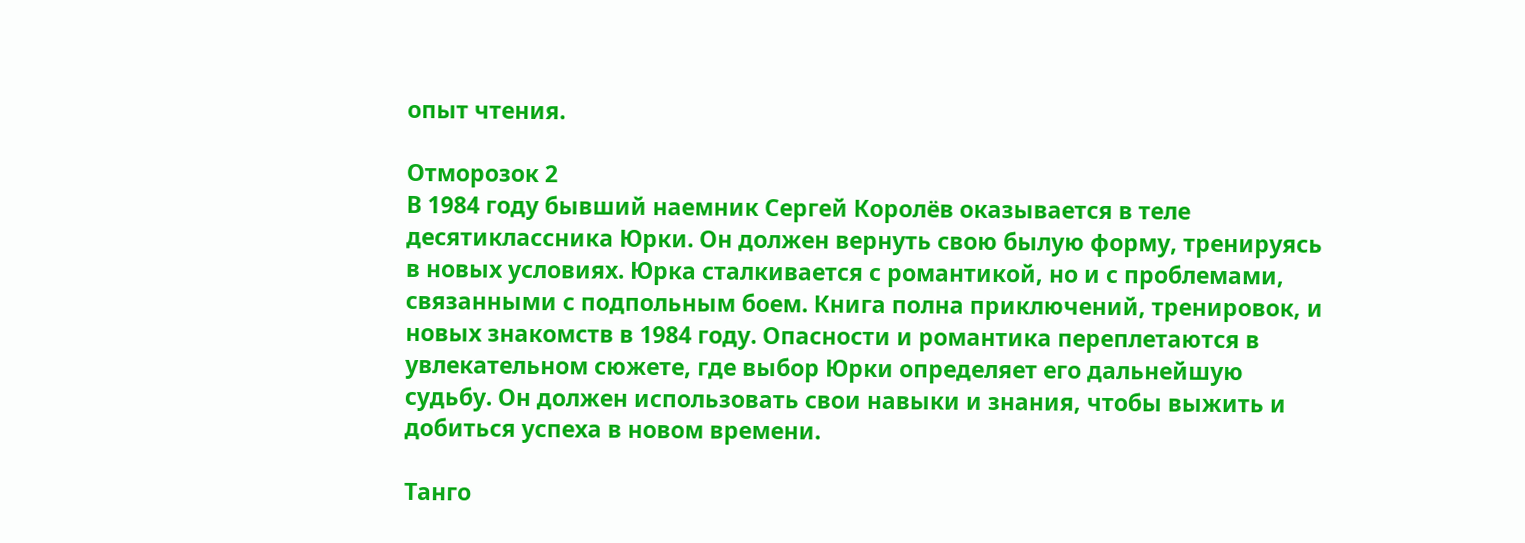опыт чтения.

Отморозок 2
В 1984 году бывший наемник Сергей Королёв оказывается в теле десятиклассника Юрки. Он должен вернуть свою былую форму, тренируясь в новых условиях. Юрка сталкивается с романтикой, но и с проблемами, связанными с подпольным боем. Книга полна приключений, тренировок, и новых знакомств в 1984 году. Опасности и романтика переплетаются в увлекательном сюжете, где выбор Юрки определяет его дальнейшую судьбу. Он должен использовать свои навыки и знания, чтобы выжить и добиться успеха в новом времени.

Танго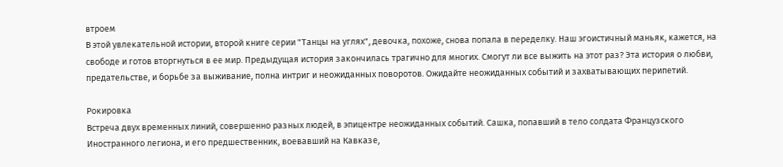втроем
В этой увлекательной истории, второй книге серии "Танцы на углях", девочка, похоже, снова попала в переделку. Наш эгоистичный маньяк, кажется, на свободе и готов вторгнуться в ее мир. Предыдущая история закончилась трагично для многих. Смогут ли все выжить на этот раз? Эта история о любви, предательстве, и борьбе за выживание, полна интриг и неожиданных поворотов. Ожидайте неожиданных событий и захватывающих перипетий.

Рокировка
Встреча двух временных линий, совершенно разных людей, в эпицентре неожиданных событий. Сашка, попавший в тело солдата Французского Иностранного легиона, и его предшественник, воевавший на Кавказе,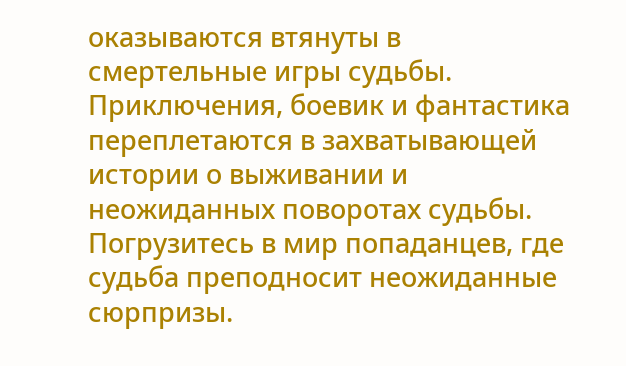оказываются втянуты в смертельные игры судьбы. Приключения, боевик и фантастика переплетаются в захватывающей истории о выживании и неожиданных поворотах судьбы. Погрузитесь в мир попаданцев, где судьба преподносит неожиданные сюрпризы.